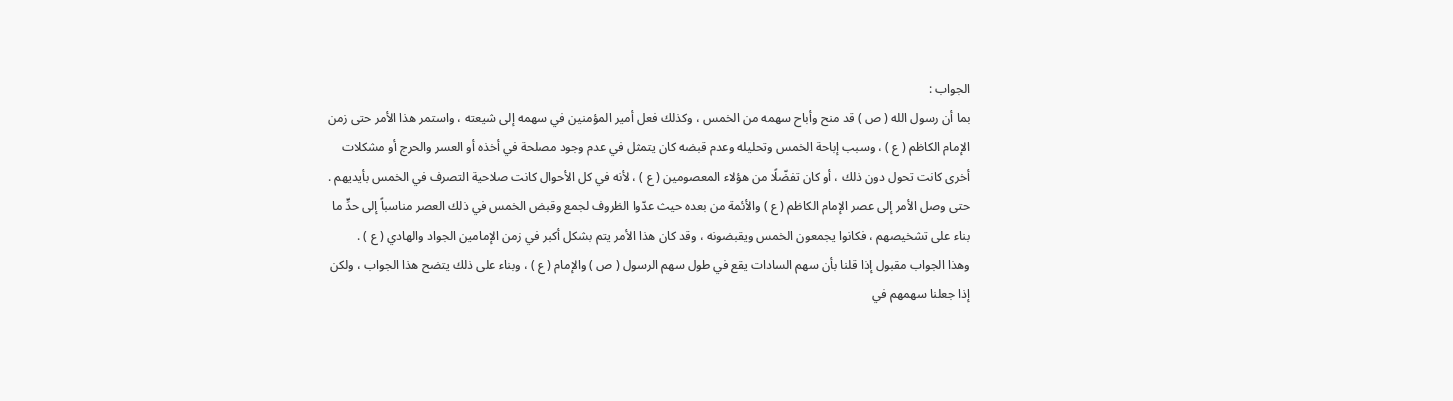الجواب :
بما أن رسول الله ( ص ) قد منح وأباح سهمه من الخمس ، وكذلك فعل أمير المؤمنين في سهمه إلى شيعته ، واستمر هذا الأمر حتى زمن الإمام الكاظم ( ع ) ، وسبب إباحة الخمس وتحليله وعدم قبضه كان يتمثل في عدم وجود مصلحة في أخذه أو العسر والحرج أو مشكلات أخرى كانت تحول دون ذلك ، أو كان تفضّلًا من هؤلاء المعصومين ( ع ) ، لأنه في كل الأحوال كانت صلاحية التصرف في الخمس بأيديهم .
حتى وصل الأمر إلى عصر الإمام الكاظم ( ع ) والأئمة من بعده حيث عدّوا الظروف لجمع وقبض الخمس في ذلك العصر مناسباً إلى حدٍّ ما بناء على تشخيصهم ، فكانوا يجمعون الخمس ويقبضونه ، وقد كان هذا الأمر يتم بشكل أكبر في زمن الإمامين الجواد والهادي ( ع ) .
وهذا الجواب مقبول إذا قلنا بأن سهم السادات يقع في طول سهم الرسول ( ص ) والإمام ( ع ) ، وبناء على ذلك يتضح هذا الجواب ، ولكن إذا جعلنا سهمهم في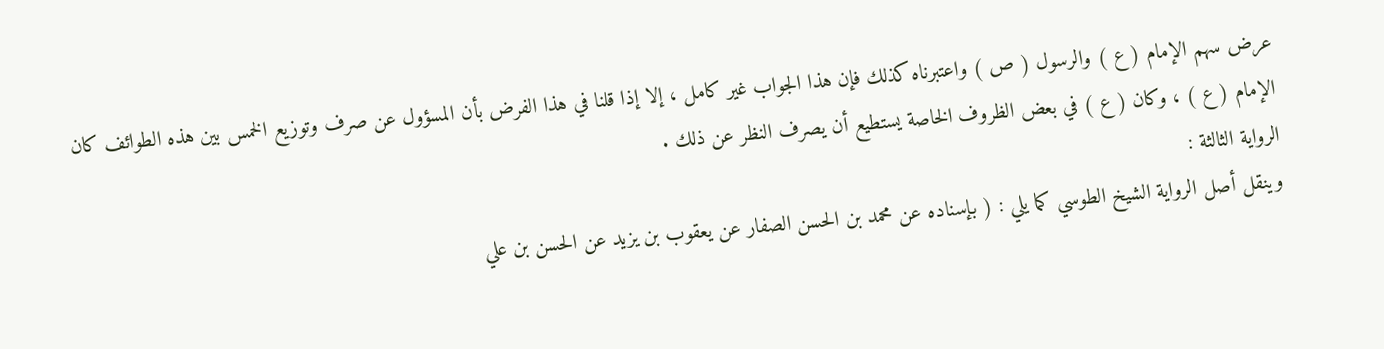عرض سهم الإمام ( ع ) والرسول ( ص ) واعتبرناه كذلك فإن هذا الجواب غير كامل ، إلا إذا قلنا في هذا الفرض بأن المسؤول عن صرف وتوزيع الخمس بين هذه الطوائف كان الإمام ( ع ) ، وكان ( ع ) في بعض الظروف الخاصة يستطيع أن يصرف النظر عن ذلك .
الرواية الثالثة :
وينقل أصل الرواية الشيخ الطوسي كما يلي : ( بإسناده عن محمد بن الحسن الصفار عن يعقوب بن يزيد عن الحسن بن علي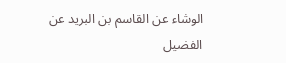الوشاء عن القاسم بن البريد عن الفضيل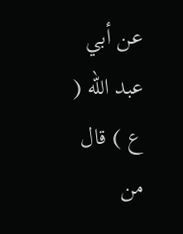عن أبي عبد الله ( ع ) قال من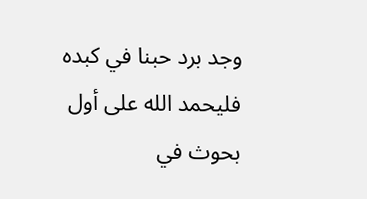وجد برد حبنا في كبده فليحمد الله على أول
بحوث في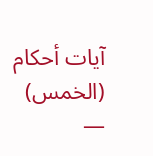آيات أحكام (الخمس) —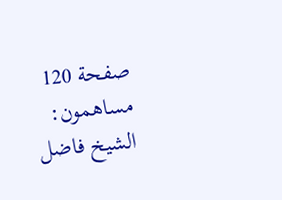صفحة 120
مساهمون: الشيخ فاضل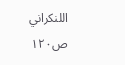اللنكراني
ص١٢٠